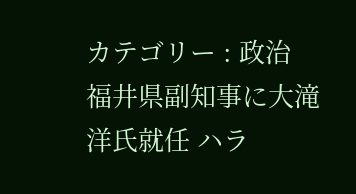カテゴリー : 政治
福井県副知事に大滝洋氏就任 ハラ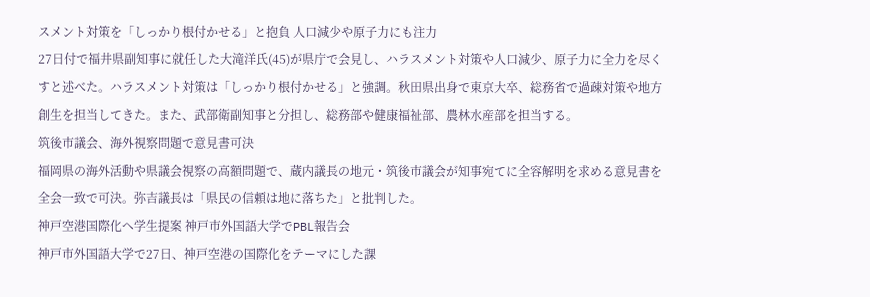スメント対策を「しっかり根付かせる」と抱負 人口減少や原子力にも注力
27日付で福井県副知事に就任した大滝洋氏(45)が県庁で会見し、ハラスメント対策や人口減少、原子力に全力を尽くすと述べた。ハラスメント対策は「しっかり根付かせる」と強調。秋田県出身で東京大卒、総務省で過疎対策や地方創生を担当してきた。また、武部衛副知事と分担し、総務部や健康福祉部、農林水産部を担当する。
筑後市議会、海外視察問題で意見書可決
福岡県の海外活動や県議会視察の高額問題で、蔵内議長の地元・筑後市議会が知事宛てに全容解明を求める意見書を全会一致で可決。弥吉議長は「県民の信頼は地に落ちた」と批判した。
神戸空港国際化へ学生提案 神戸市外国語大学でPBL報告会
神戸市外国語大学で27日、神戸空港の国際化をテーマにした課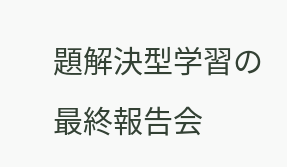題解決型学習の最終報告会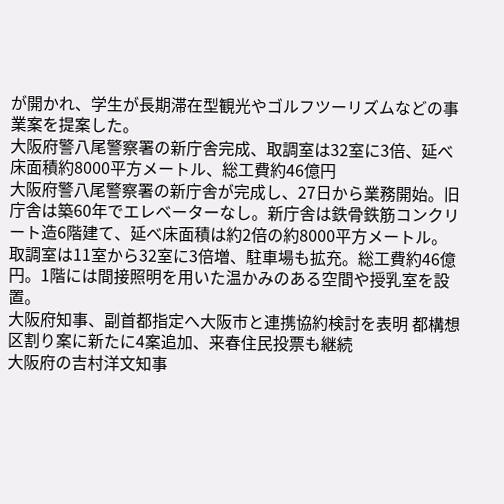が開かれ、学生が長期滞在型観光やゴルフツーリズムなどの事業案を提案した。
大阪府警八尾警察署の新庁舎完成、取調室は32室に3倍、延べ床面積約8000平方メートル、総工費約46億円
大阪府警八尾警察署の新庁舎が完成し、27日から業務開始。旧庁舎は築60年でエレベーターなし。新庁舎は鉄骨鉄筋コンクリート造6階建て、延べ床面積は約2倍の約8000平方メートル。取調室は11室から32室に3倍増、駐車場も拡充。総工費約46億円。1階には間接照明を用いた温かみのある空間や授乳室を設置。
大阪府知事、副首都指定へ大阪市と連携協約検討を表明 都構想区割り案に新たに4案追加、来春住民投票も継続
大阪府の吉村洋文知事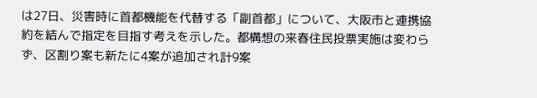は27日、災害時に首都機能を代替する「副首都」について、大阪市と連携協約を結んで指定を目指す考えを示した。都構想の来春住民投票実施は変わらず、区割り案も新たに4案が追加され計9案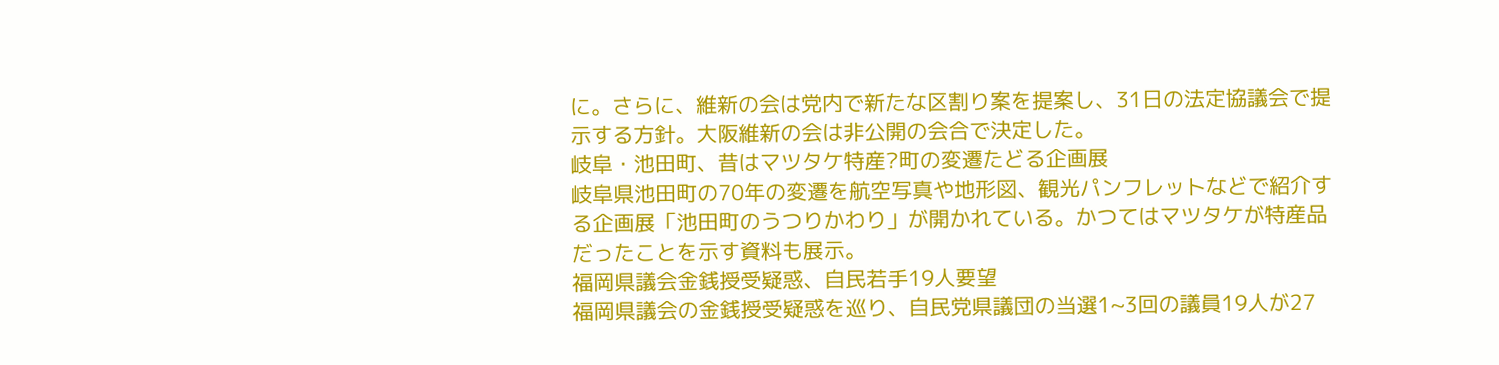に。さらに、維新の会は党内で新たな区割り案を提案し、31日の法定協議会で提示する方針。大阪維新の会は非公開の会合で決定した。
岐阜・池田町、昔はマツタケ特産?町の変遷たどる企画展
岐阜県池田町の70年の変遷を航空写真や地形図、観光パンフレットなどで紹介する企画展「池田町のうつりかわり」が開かれている。かつてはマツタケが特産品だったことを示す資料も展示。
福岡県議会金銭授受疑惑、自民若手19人要望
福岡県議会の金銭授受疑惑を巡り、自民党県議団の当選1~3回の議員19人が27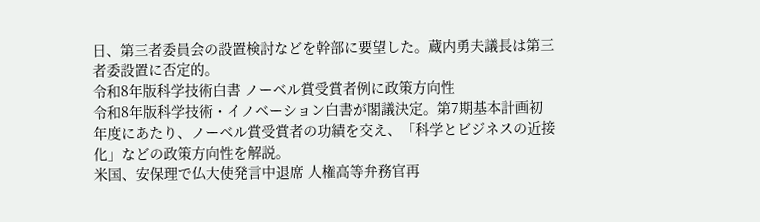日、第三者委員会の設置検討などを幹部に要望した。蔵内勇夫議長は第三者委設置に否定的。
令和8年版科学技術白書 ノーベル賞受賞者例に政策方向性
令和8年版科学技術・イノベーション白書が閣議決定。第7期基本計画初年度にあたり、ノーベル賞受賞者の功績を交え、「科学とビジネスの近接化」などの政策方向性を解説。
米国、安保理で仏大使発言中退席 人権高等弁務官再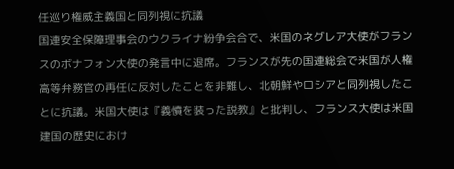任巡り権威主義国と同列視に抗議
国連安全保障理事会のウクライナ紛争会合で、米国のネグレア大使がフランスのボナフォン大使の発言中に退席。フランスが先の国連総会で米国が人権高等弁務官の再任に反対したことを非難し、北朝鮮やロシアと同列視したことに抗議。米国大使は『義憤を装った説教』と批判し、フランス大使は米国建国の歴史におけ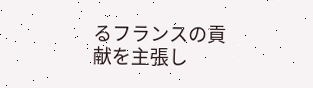るフランスの貢献を主張し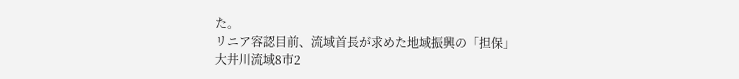た。
リニア容認目前、流域首長が求めた地域振興の「担保」
大井川流域8市2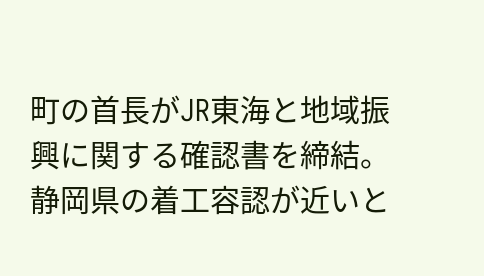町の首長がJR東海と地域振興に関する確認書を締結。静岡県の着工容認が近いと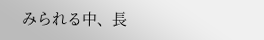みられる中、長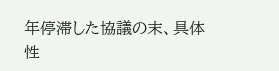年停滞した協議の末、具体性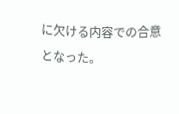に欠ける内容での合意となった。